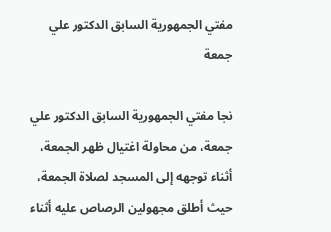مفتي الجمهورية السابق الدكتور علي جمعة

نجا مفتي الجمهورية السابق الدكتور علي جمعة، من محاولة اغتيال ظهر الجمعة، أثناء توجهه إلى المسجد لصلاة الجمعة، حيث أطلق مجهولين الرصاص عليه أثناء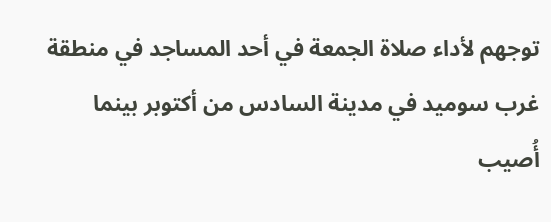توجهم لأداء صلاة الجمعة في أحد المساجد في منطقة غرب سوميد في مدينة السادس من أكتوبر بينما أُصيب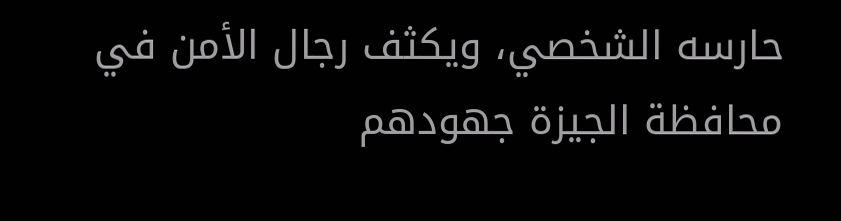حارسه الشخصي، ويكثف رجال الأمن في محافظة الجيزة جهودهم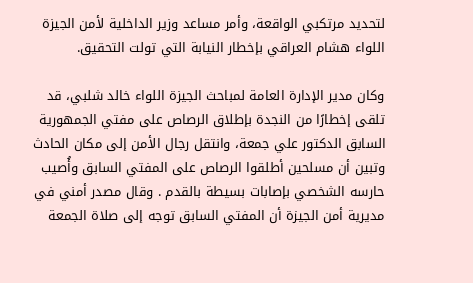لتحديد مرتكبي الواقعة، وأمر مساعد وزير الداخلية لأمن الجيزة اللواء هشام العراقي بإخطار النيابة التي تولت التحقيق.

وكان مدير الإدارة العامة لمباحث الجيزة اللواء خالد شلبي، قد تلقى إخطارًا من النجدة بإطلاق الرصاص على مفتي الجمهورية السابق الدكتور علي جمعة، وانتقل رجال الأمن إلى مكان الحادث وتبين أن مسلحين أطلقوا الرصاص على المفتي السابق وأُصيب حارسه الشخصي بإصابات بسيطة بالقدم . وقال مصدر أمني في مديرية أمن الجيزة أن المفتي السابق توجه إلى صلاة الجمعة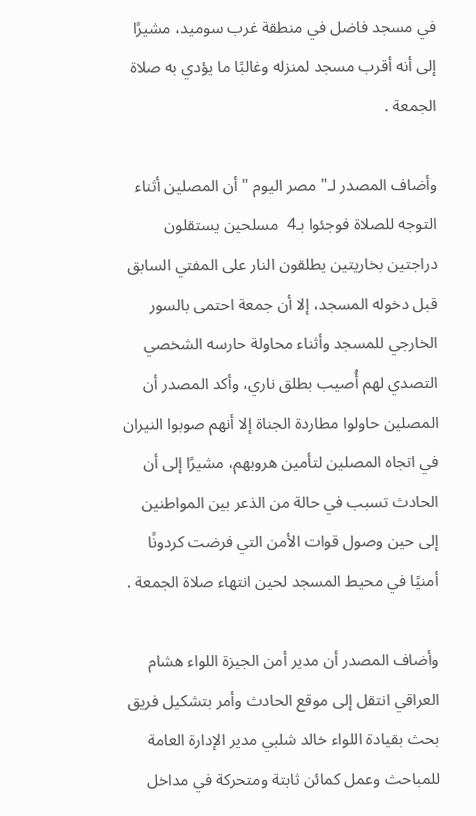في مسجد فاضل في منطقة غرب سوميد، مشيرًا إلى أنه أقرب مسجد لمنزله وغالبًا ما يؤدي به صلاة الجمعة .

وأضاف المصدر لـ"مصر اليوم " أن المصلين أثناء التوجه للصلاة فوجئوا بـ4  مسلحين يستقلون دراجتين بخاريتين يطلقون النار على المفتي السابق قبل دخوله المسجد، إلا أن جمعة احتمى بالسور الخارجي للمسجد وأثناء محاولة حارسه الشخصي التصدي لهم أُصيب بطلق ناري، وأكد المصدر أن المصلين حاولوا مطاردة الجناة إلا أنهم صوبوا النيران في اتجاه المصلين لتأمين هروبهم، مشيرًا إلى أن الحادث تسبب في حالة من الذعر بين المواطنين إلى حين وصول قوات الأمن التي فرضت كردونًا أمنيًا في محيط المسجد لحين انتهاء صلاة الجمعة .

وأضاف المصدر أن مدير أمن الجيزة اللواء هشام العراقي انتقل إلى موقع الحادث وأمر بتشكيل فريق بحث بقيادة اللواء خالد شلبي مدير الإدارة العامة للمباحث وعمل كمائن ثابتة ومتحركة في مداخل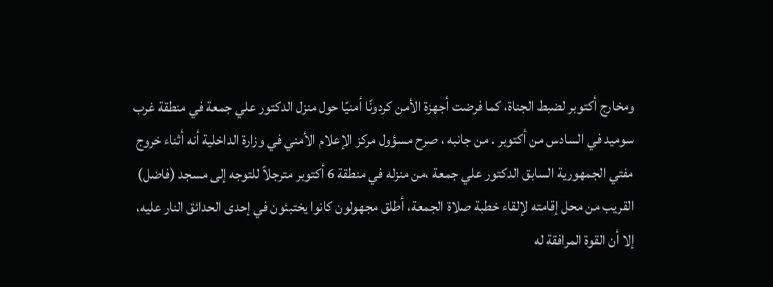ومخارج أكتوبر لضبط الجناة، كما فرضت أجهزة الأمن كردونًا أمنيًا حول منزل الدكتور علي جمعة في منطقة غرب سوميد في السادس من أكتوبر . من جانبه ، صرح مسؤول مركز الإعلام الأمني في وزارة الداخلية أنه أثناء خروج مفتي الجمهورية السابق الدكتور علي جمعة ،من منزله في منطقة 6 أكتوبر مترجلاً للتوجه إلى مسجد (فاضل) القريب من محل إقامته لإلقاء خطبة صلاة الجمعة، أطلق مجهولون كانوا يختبئون في إحدى الحدائق النار عليه، إلا أن القوة المرافقة له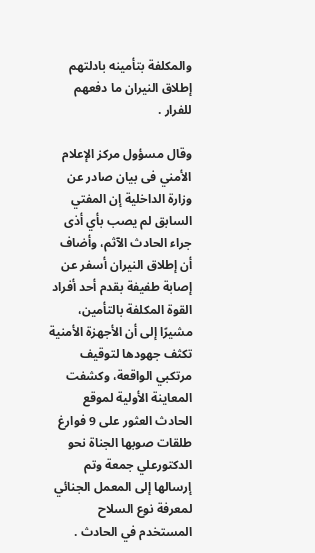والمكلفة بتأمينه بادلتهم إطلاق النيران ما دفعهم للفرار .

وقال مسؤول مركز الإعلام الأمني فى بيان صادر عن وزارة الداخلية إن المفتي السابق لم يصب بأي أذى جراء الحادث الآثم، وأضاف أن إطلاق النيران أسفر عن إصابة طفيفة بقدم أحد أفراد القوة المكلفة بالتأمين، مشيرًا إلى أن الأجهزة الأمنية تكثف جهودها لتوقيف مرتكبي الواقعة، وكشفت المعاينة الأولية لموقع الحادث العثور على 9 فوارغ طلقات صوبها الجناة نحو الدكتورعلي جمعة وتم إرسالها إلى المعمل الجنائي لمعرفة نوع السلاح المستخدم في الحادث .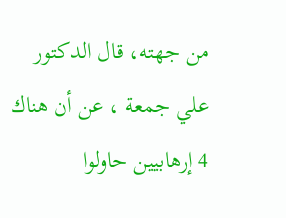من جهته، قال الدكتور علي جمعة ، عن أن هناك 4 إرهابيين حاولوا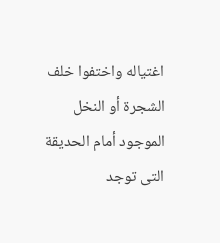اغتياله واختفوا خلف الشجرة أو النخل الموجود أمام الحديقة التى توجد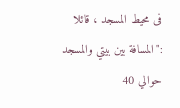فى محيط المسجد ، قائلا :"المسافة بين بيتي والمسجد حوالي 40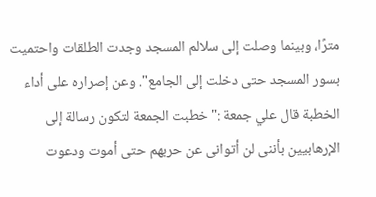مترًا، وبينما وصلت إلى سلالم المسجد وجدت الطلقات واحتميت بسور المسجد حتى دخلت إلى الجامع". وعن إصراره على أداء الخطبة قال علي جمعة :"خطبت الجمعة لتكون رسالة إلى الإرهابيين بأننى لن أتوانى عن حربهم حتى أموت ودعوت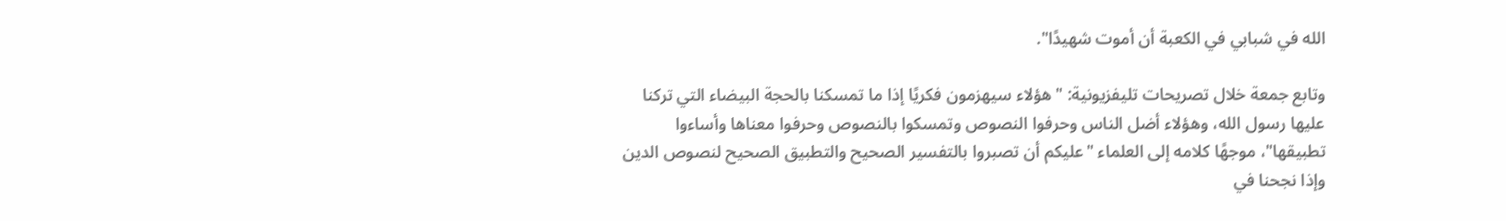الله في شبابي في الكعبة أن أموت شهيدًا".

وتابع جمعة خلال تصريحات تليفزيونية: "هؤلاء سيهزمون فكريًا إذا ما تمسكنا بالحجة البيضاء التي تركنا عليها رسول الله، وهؤلاء أضل الناس وحرفوا النصوص وتمسكوا بالنصوص وحرفوا معناها وأساءوا تطبيقها"، موجهًا كلامه إلى العلماء "عليكم أن تصبروا بالتفسير الصحيح والتطبيق الصحيح لنصوص الدين وإذا نجحنا في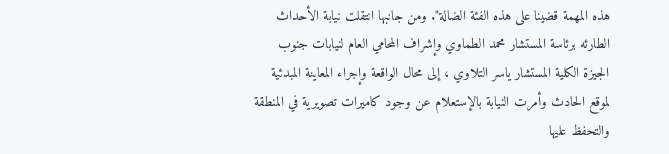هذه المهمة قضينا على هذه الفئة الضالة". ومن جانبها انتقلت نيابة الأحداث الطارئه برئاسة المستشار محمد الطماوي وإشراف المحامي العام لنيابات جنوب الجيزة الكلية المستشار ياسر التلاوي ، إلى محال الواقعة وإجراء المعاينة المبدئية لموقع الحادث وأمرت النيابة بالإستعلام عن وجود كاميرات تصويرية في المنطقة والتحفظ عليها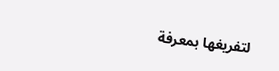لتفريغها بمعرفة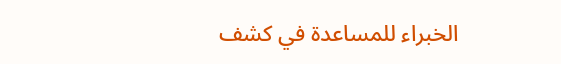الخبراء للمساعدة في كشف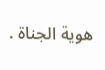هوية الجناة .